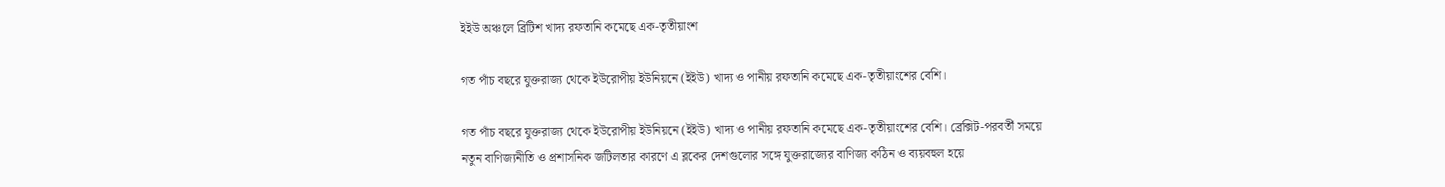ইইউ অঞ্চলে ব্রিটিশ খাদ্য রফতানি কমেছে এক-তৃতীয়াংশ

গত পাঁচ বছরে যুক্তরাজ্য থেকে ইউরোপীয় ইউনিয়নে (ইইউ) খাদ্য ও পানীয় রফতানি কমেছে এক-তৃতীয়াংশের বেশি।

গত পাঁচ বছরে যুক্তরাজ্য থেকে ইউরোপীয় ইউনিয়নে (ইইউ) খাদ্য ও পানীয় রফতানি কমেছে এক-তৃতীয়াংশের বেশি। ব্রেক্সিট-পরবর্তী সময়ে নতুন বাণিজ্যনীতি ও প্রশাসনিক জটিলতার কারণে এ ব্লকের দেশগুলোর সঙ্গে যুক্তরাজ্যের বাণিজ্য কঠিন ও ব্যয়বহুল হয়ে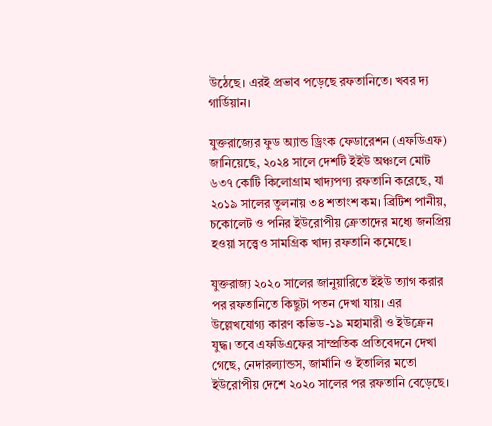উঠেছে। এরই প্রভাব পড়েছে রফতানিতে। খবর দ্য গার্ডিয়ান।

যুক্তরাজ্যের ফুড অ্যান্ড ড্রিংক ফেডারেশন (এফডিএফ) জানিয়েছে, ২০২৪ সালে দেশটি ইইউ অঞ্চলে মোট ৬৩৭ কোটি কিলোগ্রাম খাদ্যপণ্য রফতানি করেছে, যা ২০১৯ সালের তুলনায় ৩৪ শতাংশ কম। ব্রিটিশ পানীয়, চকোলেট ও পনির ইউরোপীয় ক্রেতাদের মধ্যে জনপ্রিয় হওয়া সত্ত্বেও সামগ্রিক খাদ্য রফতানি কমেছে।

যুক্তরাজ্য ২০২০ সালের জানুয়ারিতে ইইউ ত্যাগ করার পর রফতানিতে কিছুটা পতন দেখা যায়। এর উল্লেখযোগ্য কারণ কভিড-১৯ মহামারী ও ইউক্রেন যুদ্ধ। তবে এফডিএফের সাম্প্রতিক প্রতিবেদনে দেখা গেছে, নেদারল্যান্ডস, জার্মানি ও ইতালির মতো ইউরোপীয় দেশে ২০২০ সালের পর রফতানি বেড়েছে।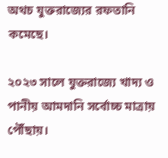অথচ যুক্তরাজ্যের রফতানি কমেছে।

২০২৩ সালে যুক্তরাজ্যে খাদ্য ও পানীয় আমদানি সর্বোচ্চ মাত্রায় পৌঁছায়।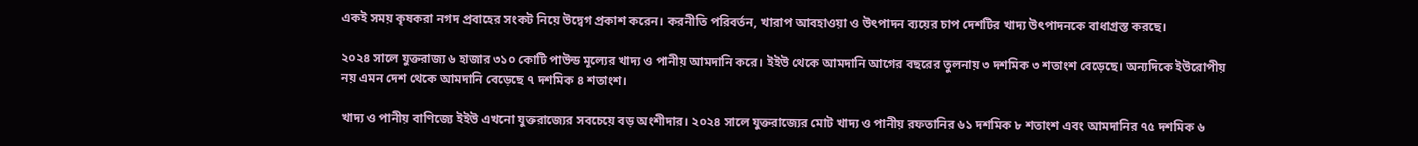একই সময় কৃষকরা নগদ প্রবাহের সংকট নিয়ে উদ্বেগ প্রকাশ করেন। করনীতি পরিবর্তন, খারাপ আবহাওয়া ও উৎপাদন ব্যয়ের চাপ দেশটির খাদ্য উৎপাদনকে বাধাগ্রস্ত করছে।

২০২৪ সালে যুক্তরাজ্য ৬ হাজার ৩১০ কোটি পাউন্ড মূল্যের খাদ্য ও পানীয় আমদানি করে। ইইউ থেকে আমদানি আগের বছরের তুলনায় ৩ দশমিক ৩ শতাংশ বেড়েছে। অন্যদিকে ইউরোপীয় নয় এমন দেশ থেকে আমদানি বেড়েছে ৭ দশমিক ৪ শতাংশ।

খাদ্য ও পানীয় বাণিজ্যে ইইউ এখনো যুক্তরাজ্যের সবচেয়ে বড় অংশীদার। ২০২৪ সালে যুক্তরাজ্যের মোট খাদ্য ও পানীয় রফতানির ৬১ দশমিক ৮ শতাংশ এবং আমদানির ৭৫ দশমিক ৬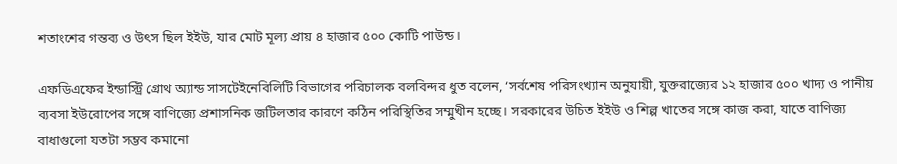শতাংশের গন্তব্য ও উৎস ছিল ইইউ, যার মোট মূল্য প্রায় ৪ হাজার ৫০০ কোটি পাউন্ড।

এফডিএফের ইন্ডাস্ট্রি গ্রোথ অ্যান্ড সাসটেইনেবিলিটি বিভাগের পরিচালক বলবিন্দর ধুত বলেন, ‘সর্বশেষ পরিসংখ্যান অনুযায়ী, যুক্তরাজ্যের ১২ হাজার ৫০০ খাদ্য ও পানীয় ব্যবসা ইউরোপের সঙ্গে বাণিজ্যে প্রশাসনিক জটিলতার কারণে কঠিন পরিস্থিতির সম্মুখীন হচ্ছে। সরকারের উচিত ইইউ ও শিল্প খাতের সঙ্গে কাজ করা, যাতে বাণিজ্য বাধাগুলো যতটা সম্ভব কমানো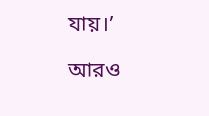যায়।’

আরও